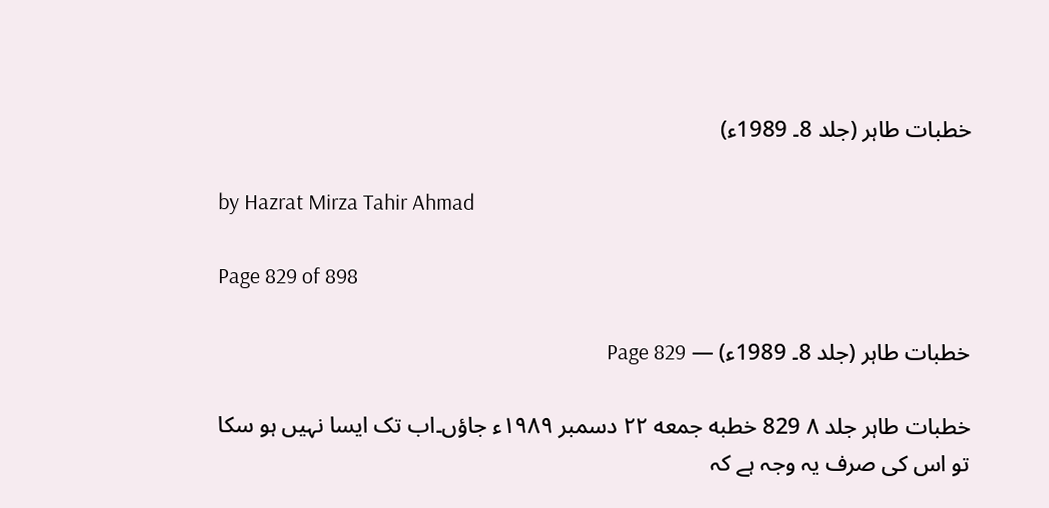خطبات طاہر (جلد 8۔ 1989ء)

by Hazrat Mirza Tahir Ahmad

Page 829 of 898

خطبات طاہر (جلد 8۔ 1989ء) — Page 829

خطبات طاہر جلد ۸ 829 خطبه جمعه ۲۲ دسمبر ۱۹۸۹ء جاؤں۔اب تک ایسا نہیں ہو سکا تو اس کی صرف یہ وجہ ہے کہ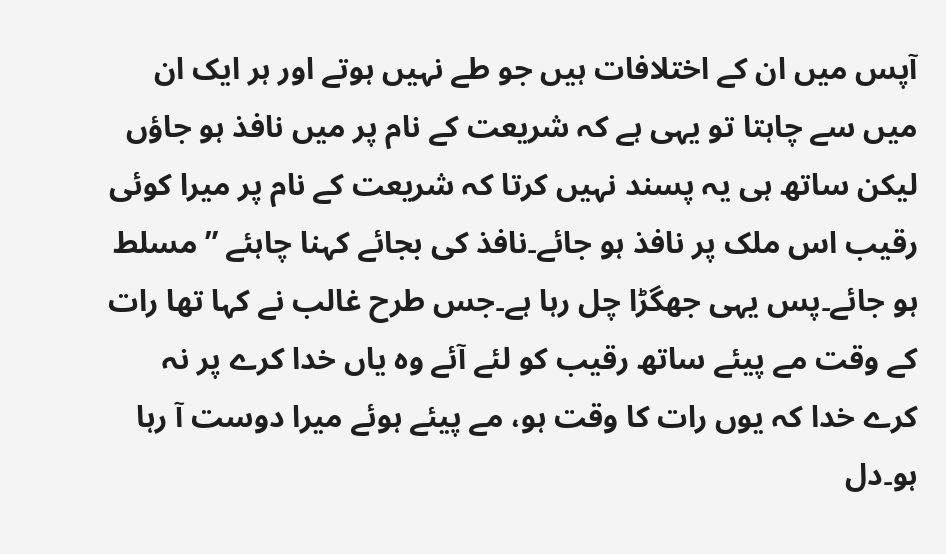آپس میں ان کے اختلافات ہیں جو طے نہیں ہوتے اور ہر ایک ان میں سے چاہتا تو یہی ہے کہ شریعت کے نام پر میں نافذ ہو جاؤں لیکن ساتھ ہی یہ پسند نہیں کرتا کہ شریعت کے نام پر میرا کوئی رقیب اس ملک پر نافذ ہو جائے۔نافذ کی بجائے کہنا چاہئے ” مسلط ہو جائے۔پس یہی جھگڑا چل رہا ہے۔جس طرح غالب نے کہا تھا رات کے وقت مے پیئے ساتھ رقیب کو لئے آئے وہ یاں خدا کرے پر نہ کرے خدا کہ یوں رات کا وقت ہو، مے پیئے ہوئے میرا دوست آ رہا ہو۔دل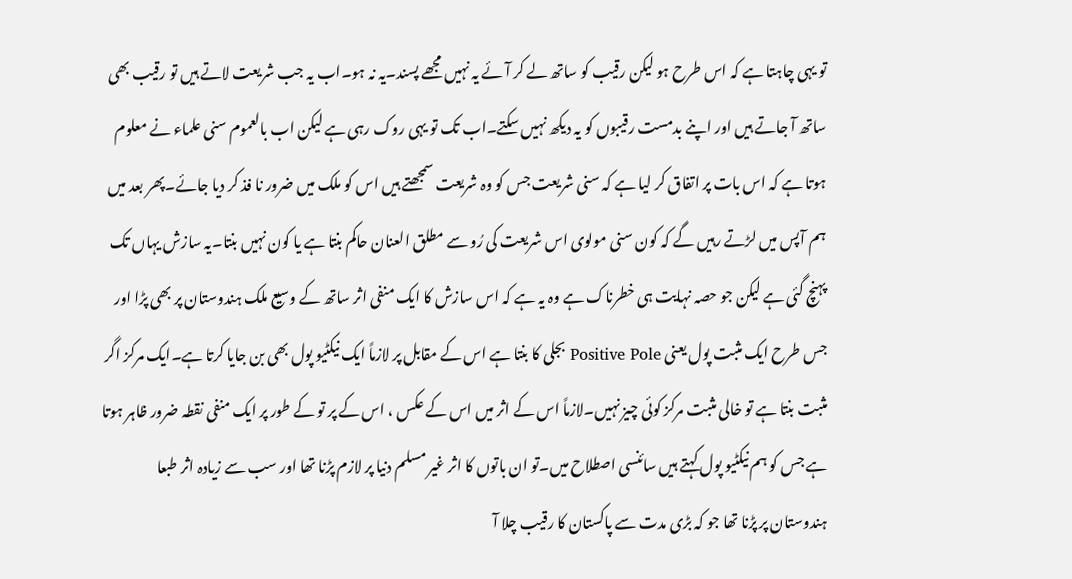تو یہی چاہتا ہے کہ اس طرح ہو لیکن رقیب کو ساتھ لے کر آئے یہ نہیں مجھے پسند۔یہ نہ ہو۔اب یہ جب شریعت لاتے ہیں تو رقیب بھی ساتھ آ جاتے ہیں اور اپنے بدمست رقیبوں کو یہ دیکھ نہیں سکتے۔اب تک تو یہی روک رہی ہے لیکن اب بالعموم سنی علماء نے معلوم ہوتا ہے کہ اس بات پر اتفاق کر لیا ہے کہ سنی شریعت جس کو وہ شریعت سمجھتے ہیں اس کو ملک میں ضرور نا فذ کر دیا جائے۔پھر بعد میں ہم آپس میں لڑتے رہیں گے کہ کون سنی مولوی اس شریعت کی رُو سے مطلق العنان حاکم بنتا ہے یا کون نہیں بنتا۔یہ سازش یہاں تک پہنچ گئی ہے لیکن جو حصہ نہایت ہی خطرناک ہے وہ یہ ہے کہ اس سازش کا ایک منفی اثر ساتھ کے وسیع ملک ہندوستان پر بھی پڑا اور جس طرح ایک مثبت پول یعنی Positive Pole بجلی کا بنتا ہے اس کے مقابل پر لازماً ایک نیکٹیو پول بھی بن جایا کرتا ہے۔ایک مرکز اگر مثبت بنتا ہے تو خالی مثبت مرکز کوئی چیز نہیں۔لازماً اس کے اثر میں اس کے عکس ، اس کے پر تو کے طور پر ایک منفی نقطہ ضرور ظاہر ہوتا ہے جس کو ہم نیکٹیو پول کہتے ہیں سائنسی اصطلاح میں۔تو ان باتوں کا اثر غیر مسلم دنیا پر لازم پڑنا تھا اور سب سے زیادہ اثر طبعا ہندوستان پر پڑنا تھا جو کہ بڑی مدت سے پاکستان کا رقیب چلا آ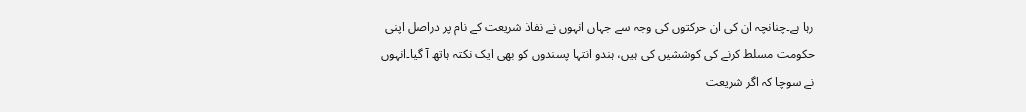رہا ہے۔چنانچہ ان کی ان حرکتوں کی وجہ سے جہاں انہوں نے نفاذ شریعت کے نام پر دراصل اپنی حکومت مسلط کرنے کی کوششیں کی ہیں، ہندو انتہا پسندوں کو بھی ایک نکتہ ہاتھ آ گیا۔انہوں نے سوچا کہ اگر شریعت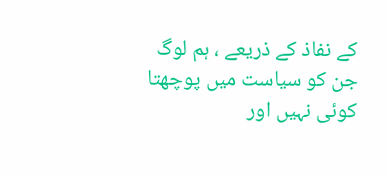کے نفاذ کے ذریعے ، ہم لوگ جن کو سیاست میں پوچھتا کوئی نہیں اور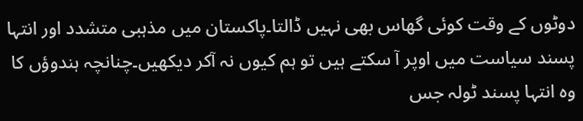دوٹوں کے وقت کوئی گھاس بھی نہیں ڈالتا۔پاکستان میں مذہبی متشدد اور انتہا پسند سیاست میں اوپر آ سکتے ہیں تو ہم کیوں نہ آکر دیکھیں۔چنانچہ ہندوؤں کا وہ انتہا پسند ٹولہ جس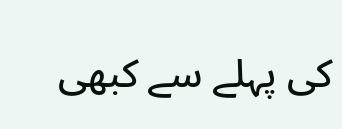کی پہلے سے کبھی